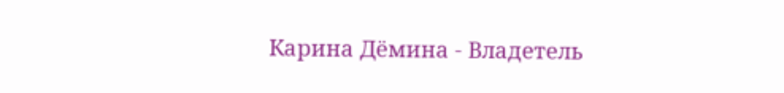Карина Дёмина - Владетель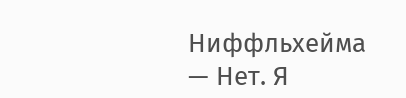Ниффльхейма
— Нет. Я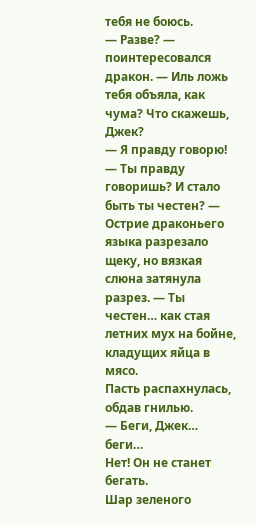тебя не боюсь.
— Разве? — поинтересовался дракон. — Иль ложь тебя объяла, как чума? Что скажешь, Джек?
— Я правду говорю!
— Ты правду говоришь? И стало быть ты честен? — Острие драконьего языка разрезало щеку, но вязкая слюна затянула разрез. — Ты честен… как стая летних мух на бойне, кладущих яйца в мясо.
Пасть распахнулась, обдав гнилью.
— Беги, Джек… беги…
Нет! Он не станет бегать.
Шар зеленого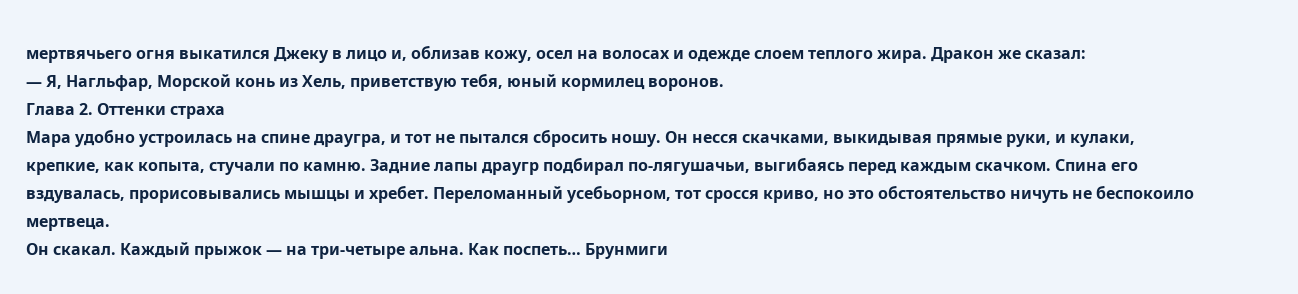мертвячьего огня выкатился Джеку в лицо и, облизав кожу, осел на волосах и одежде слоем теплого жира. Дракон же сказал:
— Я, Нагльфар, Морской конь из Хель, приветствую тебя, юный кормилец воронов.
Глава 2. Оттенки страха
Мара удобно устроилась на спине драугра, и тот не пытался сбросить ношу. Он несся скачками, выкидывая прямые руки, и кулаки, крепкие, как копыта, стучали по камню. Задние лапы драугр подбирал по-лягушачьи, выгибаясь перед каждым скачком. Спина его вздувалась, прорисовывались мышцы и хребет. Переломанный усебьорном, тот сросся криво, но это обстоятельство ничуть не беспокоило мертвеца.
Он скакал. Каждый прыжок — на три-четыре альна. Как поспеть… Брунмиги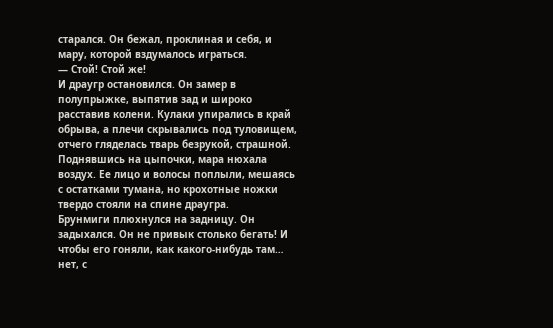старался. Он бежал, проклиная и себя, и мару, которой вздумалось играться.
— Стой! Стой же!
И драугр остановился. Он замер в полупрыжке, выпятив зад и широко расставив колени. Кулаки упирались в край обрыва, а плечи скрывались под туловищем, отчего гляделась тварь безрукой, страшной.
Поднявшись на цыпочки, мара нюхала воздух. Ее лицо и волосы поплыли, мешаясь с остатками тумана, но крохотные ножки твердо стояли на спине драугра.
Брунмиги плюхнулся на задницу. Он задыхался. Он не привык столько бегать! И чтобы его гоняли, как какого-нибудь там… нет, с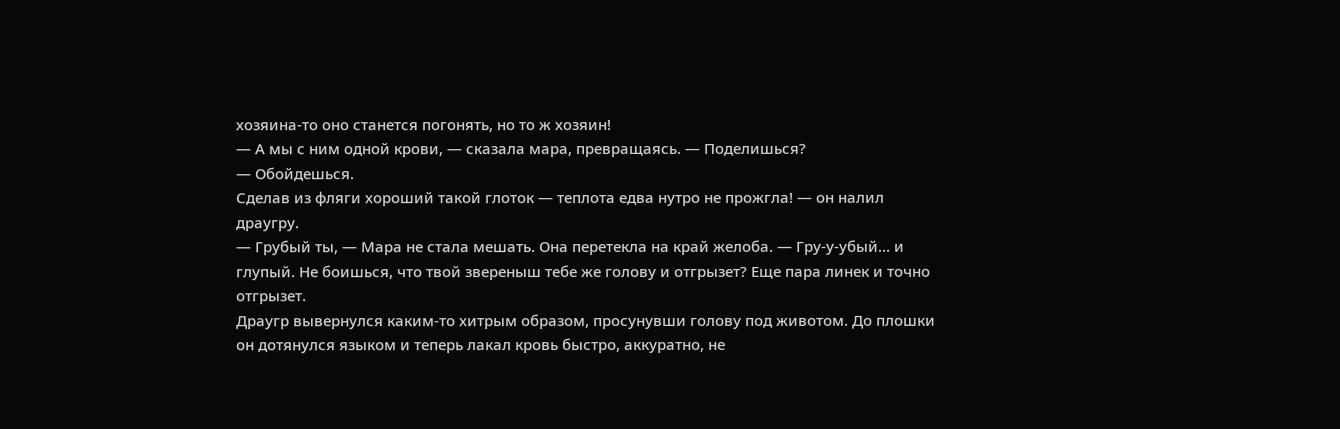хозяина-то оно станется погонять, но то ж хозяин!
— А мы с ним одной крови, — сказала мара, превращаясь. — Поделишься?
— Обойдешься.
Сделав из фляги хороший такой глоток — теплота едва нутро не прожгла! — он налил драугру.
— Грубый ты, — Мара не стала мешать. Она перетекла на край желоба. — Гру-у-убый… и глупый. Не боишься, что твой звереныш тебе же голову и отгрызет? Еще пара линек и точно отгрызет.
Драугр вывернулся каким-то хитрым образом, просунувши голову под животом. До плошки он дотянулся языком и теперь лакал кровь быстро, аккуратно, не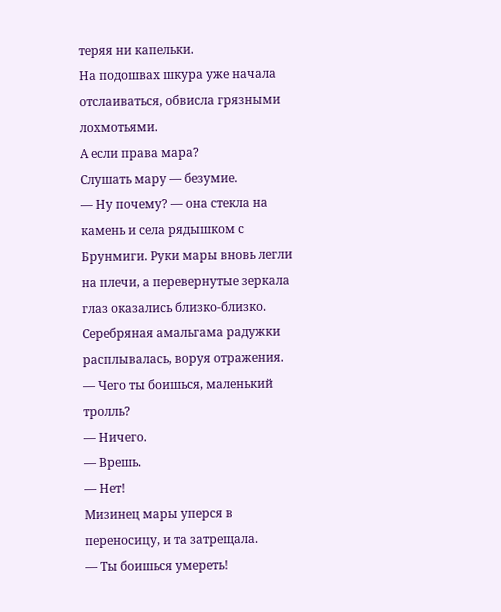теряя ни капельки.
На подошвах шкура уже начала отслаиваться, обвисла грязными лохмотьями.
А если права мара?
Слушать мару — безумие.
— Ну почему? — она стекла на камень и села рядышком с Брунмиги. Руки мары вновь легли на плечи, а перевернутые зеркала глаз оказались близко-близко.
Серебряная амальгама радужки расплывалась, воруя отражения.
— Чего ты боишься, маленький тролль?
— Ничего.
— Врешь.
— Нет!
Мизинец мары уперся в переносицу, и та затрещала.
— Ты боишься умереть!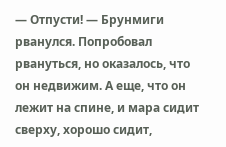— Отпусти! — Брунмиги рванулся. Попробовал рвануться, но оказалось, что он недвижим. А еще, что он лежит на спине, и мара сидит сверху, хорошо сидит,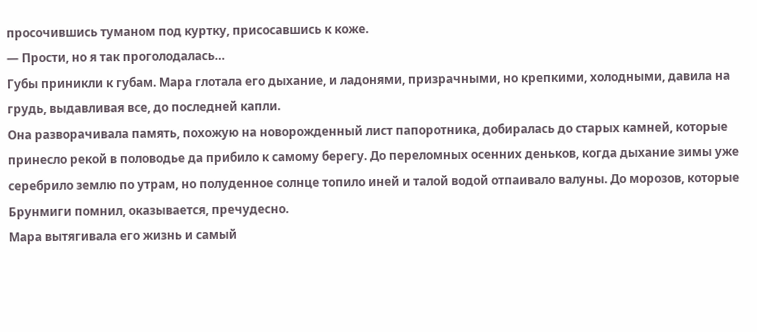просочившись туманом под куртку, присосавшись к коже.
— Прости, но я так проголодалась…
Губы приникли к губам. Мара глотала его дыхание, и ладонями, призрачными, но крепкими, холодными, давила на грудь, выдавливая все, до последней капли.
Она разворачивала память, похожую на новорожденный лист папоротника, добиралась до старых камней, которые принесло рекой в половодье да прибило к самому берегу. До переломных осенних деньков, когда дыхание зимы уже серебрило землю по утрам, но полуденное солнце топило иней и талой водой отпаивало валуны. До морозов, которые Брунмиги помнил, оказывается, пречудесно.
Мара вытягивала его жизнь и самый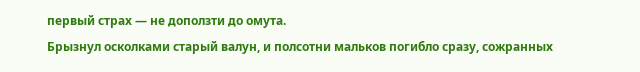первый страх — не доползти до омута.
Брызнул осколками старый валун, и полсотни мальков погибло сразу, сожранных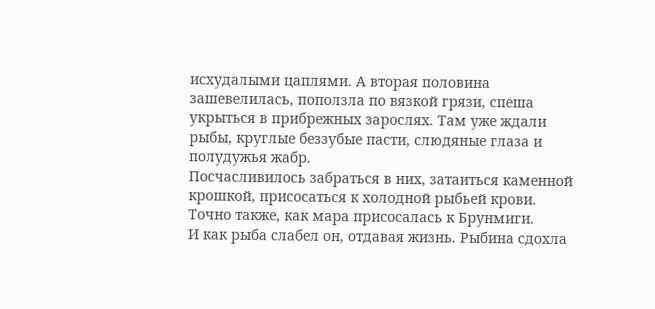исхудалыми цаплями. А вторая половина зашевелилась, поползла по вязкой грязи, спеша укрыться в прибрежных зарослях. Там уже ждали рыбы, круглые беззубые пасти, слюдяные глаза и полудужья жабр.
Посчасливилось забраться в них, затаиться каменной крошкой, присосаться к холодной рыбьей крови.
Точно также, как мара присосалась к Брунмиги.
И как рыба слабел он, отдавая жизнь. Рыбина сдохла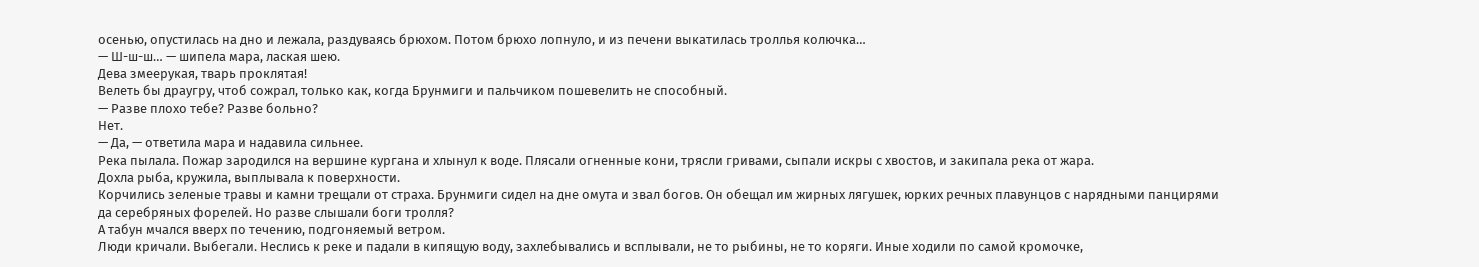осенью, опустилась на дно и лежала, раздуваясь брюхом. Потом брюхо лопнуло, и из печени выкатилась троллья колючка…
— Ш-ш-ш… — шипела мара, лаская шею.
Дева змеерукая, тварь проклятая!
Велеть бы драугру, чтоб сожрал, только как, когда Брунмиги и пальчиком пошевелить не способный.
— Разве плохо тебе? Разве больно?
Нет.
— Да, — ответила мара и надавила сильнее.
Река пылала. Пожар зародился на вершине кургана и хлынул к воде. Плясали огненные кони, трясли гривами, сыпали искры с хвостов, и закипала река от жара.
Дохла рыба, кружила, выплывала к поверхности.
Корчились зеленые травы и камни трещали от страха. Брунмиги сидел на дне омута и звал богов. Он обещал им жирных лягушек, юрких речных плавунцов с нарядными панцирями да серебряных форелей. Но разве слышали боги тролля?
А табун мчался вверх по течению, подгоняемый ветром.
Люди кричали. Выбегали. Неслись к реке и падали в кипящую воду, захлебывались и всплывали, не то рыбины, не то коряги. Иные ходили по самой кромочке,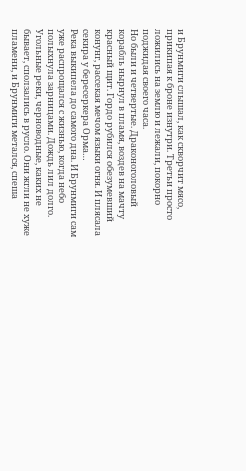и Брунмиги слышал, как скворчит мясо, прикипая к броне изнутри. Третьи просто ложились на землю и лежали, покорно поджидая своего часа.
Но были и четвертые. Драконоголовый корабль нырнул в пламя, воздев на мачту красный щит. Гордо рубился обезумевший конунг, рассекая мечом языки огня. И плясала секира у бересеркера Орма…
Река выкипела до самого дна. И Брунмиги сам уже распрощался с жизнью, когда небо полыхнула зарницами. Дождь лил долго. Угольные реки, черноводные, каких не бывает, сползались в русло. Они жгли не хуже пламени, и Брунмиги метался, спеша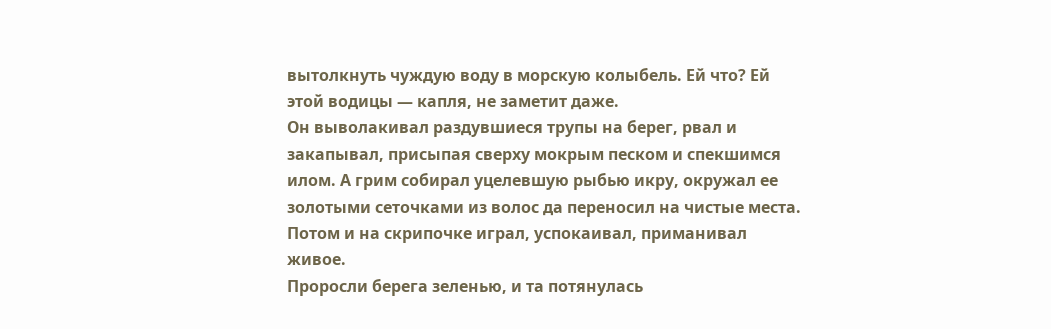вытолкнуть чуждую воду в морскую колыбель. Ей что? Ей этой водицы — капля, не заметит даже.
Он выволакивал раздувшиеся трупы на берег, рвал и закапывал, присыпая сверху мокрым песком и спекшимся илом. А грим собирал уцелевшую рыбью икру, окружал ее золотыми сеточками из волос да переносил на чистые места. Потом и на скрипочке играл, успокаивал, приманивал живое.
Проросли берега зеленью, и та потянулась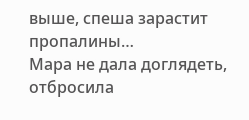выше, спеша зарастит пропалины…
Мара не дала доглядеть, отбросила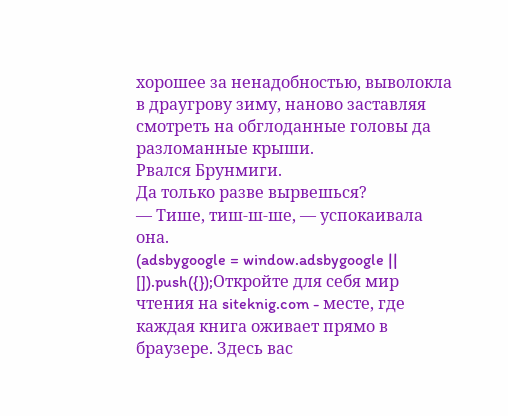хорошее за ненадобностью, выволокла в драугрову зиму, наново заставляя смотреть на обглоданные головы да разломанные крыши.
Рвался Брунмиги.
Да только разве вырвешься?
— Тише, тиш-ш-ше, — успокаивала она.
(adsbygoogle = window.adsbygoogle || []).push({});Откройте для себя мир чтения на siteknig.com - месте, где каждая книга оживает прямо в браузере. Здесь вас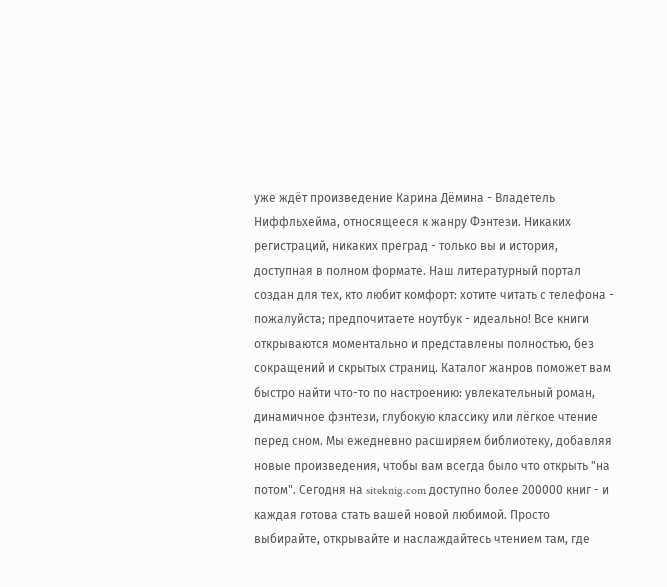уже ждёт произведение Карина Дёмина - Владетель Ниффльхейма, относящееся к жанру Фэнтези. Никаких регистраций, никаких преград - только вы и история, доступная в полном формате. Наш литературный портал создан для тех, кто любит комфорт: хотите читать с телефона - пожалуйста; предпочитаете ноутбук - идеально! Все книги открываются моментально и представлены полностью, без сокращений и скрытых страниц. Каталог жанров поможет вам быстро найти что-то по настроению: увлекательный роман, динамичное фэнтези, глубокую классику или лёгкое чтение перед сном. Мы ежедневно расширяем библиотеку, добавляя новые произведения, чтобы вам всегда было что открыть "на потом". Сегодня на siteknig.com доступно более 200000 книг - и каждая готова стать вашей новой любимой. Просто выбирайте, открывайте и наслаждайтесь чтением там, где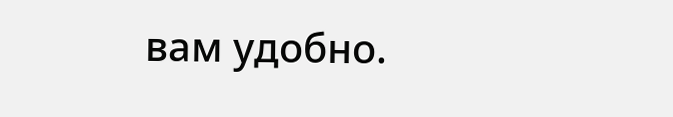вам удобно.